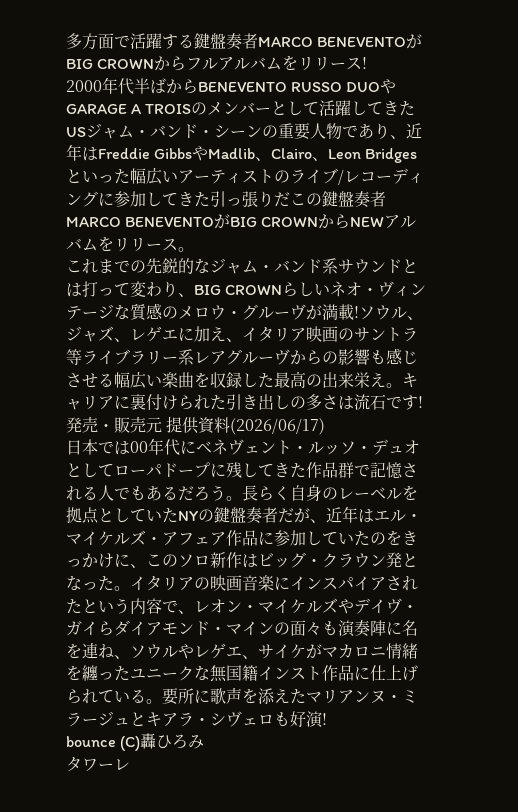多方面で活躍する鍵盤奏者MARCO BENEVENTOがBIG CROWNからフルアルバムをリリース!
2000年代半ばからBENEVENTO RUSSO DUOやGARAGE A TROISのメンバーとして活躍してきたUSジャム・バンド・シーンの重要人物であり、近年はFreddie GibbsやMadlib、Clairo、Leon Bridgesといった幅広いアーティストのライブ/レコーディングに参加してきた引っ張りだこの鍵盤奏者MARCO BENEVENTOがBIG CROWNからNEWアルバムをリリース。
これまでの先鋭的なジャム・バンド系サウンドとは打って変わり、BIG CROWNらしいネオ・ヴィンテージな質感のメロウ・グルーヴが満載!ソウル、ジャズ、レゲエに加え、イタリア映画のサントラ等ライブラリー系レアグルーヴからの影響も感じさせる幅広い楽曲を収録した最高の出来栄え。キャリアに裏付けられた引き出しの多さは流石です!
発売・販売元 提供資料(2026/06/17)
日本では00年代にベネヴェント・ルッソ・デュオとしてローパドープに残してきた作品群で記憶される人でもあるだろう。長らく自身のレーベルを拠点としていたNYの鍵盤奏者だが、近年はエル・マイケルズ・アフェア作品に参加していたのをきっかけに、このソロ新作はビッグ・クラウン発となった。イタリアの映画音楽にインスパイアされたという内容で、レオン・マイケルズやデイヴ・ガイらダイアモンド・マインの面々も演奏陣に名を連ね、ソウルやレゲエ、サイケがマカロニ情緒を纏ったユニークな無国籍インスト作品に仕上げられている。要所に歌声を添えたマリアンヌ・ミラージュとキアラ・シヴェロも好演!
bounce (C)轟ひろみ
タワーレ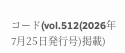コード(vol.512(2026年7月25日発行号)掲載)